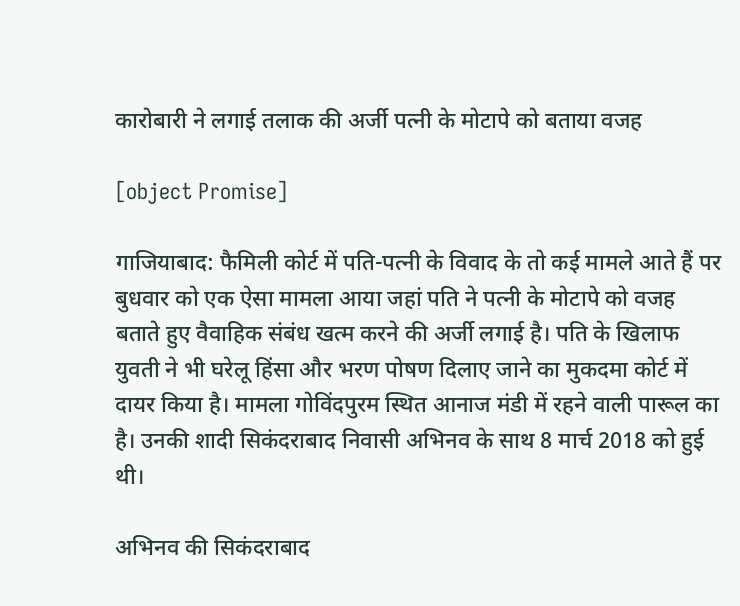कारोबारी ने लगाई तलाक की अर्जी पत्नी के मोटापे को बताया वजह

[object Promise]

गाजियाबाद: फैमिली कोर्ट में पति-पत्नी के विवाद के तो कई मामले आते हैं पर बुधवार को एक ऐसा मामला आया जहां पति ने पत्नी के मोटापे को वजह बताते हुए वैवाहिक संबंध खत्म करने की अर्जी लगाई है। पति के खिलाफ युवती ने भी घरेलू हिंसा और भरण पोषण दिलाए जाने का मुकदमा कोर्ट में दायर किया है। मामला गोविंदपुरम स्थित आनाज मंडी में रहने वाली पारूल का है। उनकी शादी सिकंदराबाद निवासी अभिनव के साथ 8 मार्च 2018 को हुई थी।

अभिनव की सिकंदराबाद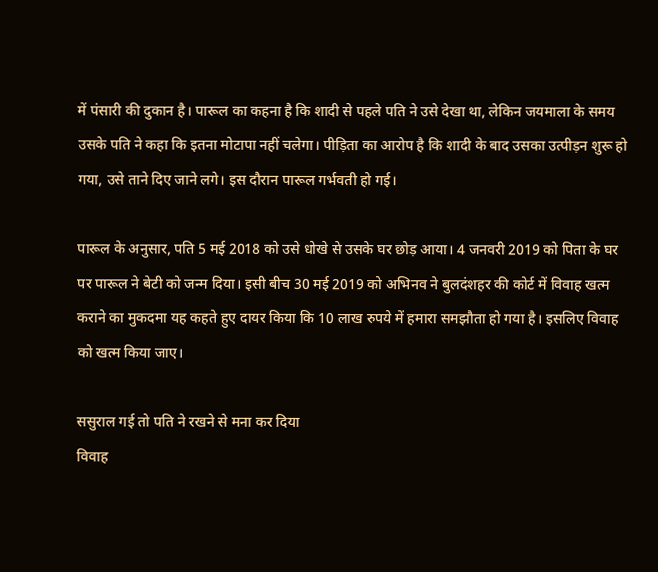में पंसारी की दुकान है। पारूल का कहना है कि शादी से पहले पति ने उसे देखा था, लेकिन जयमाला के समय उसके पति ने कहा कि इतना मोटापा नहीं चलेगा। पीड़िता का आरोप है कि शादी के बाद उसका उत्पीड़न शुरू हो गया, उसे ताने दिए जाने लगे। इस दौरान पारूल गर्भवती हो गई।

पारूल के अनुसार, पति 5 मई 2018 को उसे धोखे से उसके घर छोड़ आया। 4 जनवरी 2019 को पिता के घर पर पारूल ने बेटी को जन्म दिया। इसी बीच 30 मई 2019 को अभिनव ने बुलदंशहर की कोर्ट में विवाह खत्म कराने का मुकदमा यह कहते हुए दायर किया कि 10 लाख रुपये में हमारा समझौता हो गया है। इसलिए विवाह को खत्म किया जाए।

ससुराल गई तो पति ने रखने से मना कर दिया
विवाह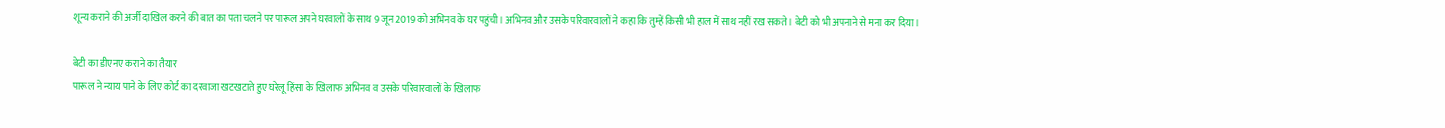शून्य कराने की अर्जी दाखिल करने की बात का पता चलने पर पारूल अपने घरवालों के साथ 9 जून 2019 को अभिनव के घर पहुंची। अभिनव और उसके परिवारवालों ने कहा कि तुम्हें किसी भी हाल में साथ नहीं रख सकते। बेटी को भी अपनाने से मना कर दिया।

बेटी का डीएनए कराने का तैयार
पारूल ने न्याय पाने के लिए कोर्ट का दरवाजा खटखटाते हुए घरेलू हिंसा के खिलाफ अभिनव व उसके परिवारवालों के खिलाफ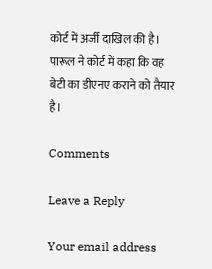कोर्ट में अर्जी दाखिल की है। पारूल ने कोर्ट में कहा कि वह बेटी का डीएनए कराने को तैयार है।

Comments

Leave a Reply

Your email address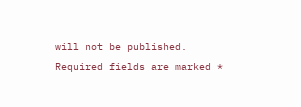will not be published. Required fields are marked *